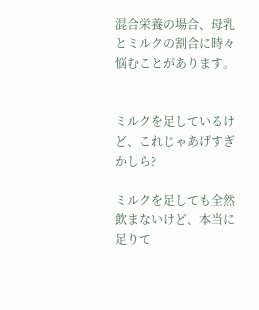混合栄養の場合、母乳とミルクの割合に時々悩むことがあります。


ミルクを足しているけど、これじゃあげすぎかしら?

ミルクを足しても全然飲まないけど、本当に足りて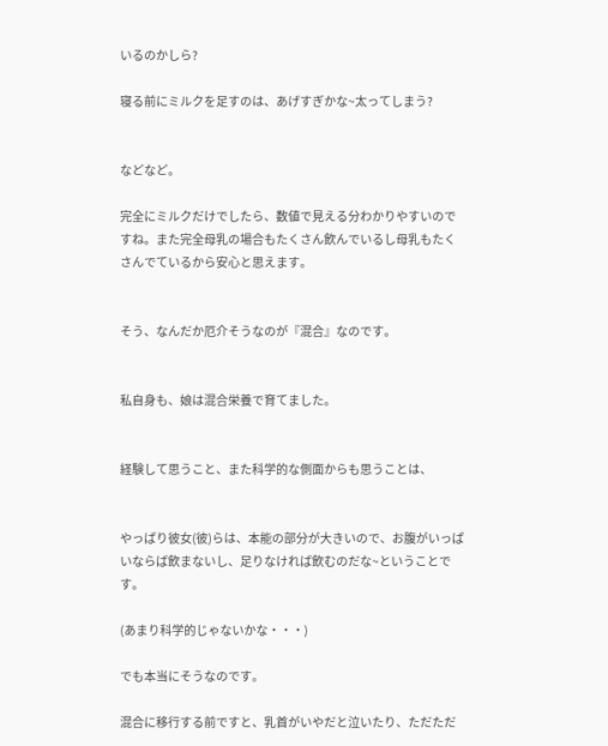いるのかしら?

寝る前にミルクを足すのは、あげすぎかな~太ってしまう?


などなど。

完全にミルクだけでしたら、数値で見える分わかりやすいのですね。また完全母乳の場合もたくさん飲んでいるし母乳もたくさんでているから安心と思えます。


そう、なんだか厄介そうなのが『混合』なのです。


私自身も、娘は混合栄養で育てました。


経験して思うこと、また科学的な側面からも思うことは、


やっぱり彼女(彼)らは、本能の部分が大きいので、お腹がいっぱいならば飲まないし、足りなければ飲むのだな~ということです。

(あまり科学的じゃないかな・・・)

でも本当にそうなのです。

混合に移行する前ですと、乳首がいやだと泣いたり、ただただ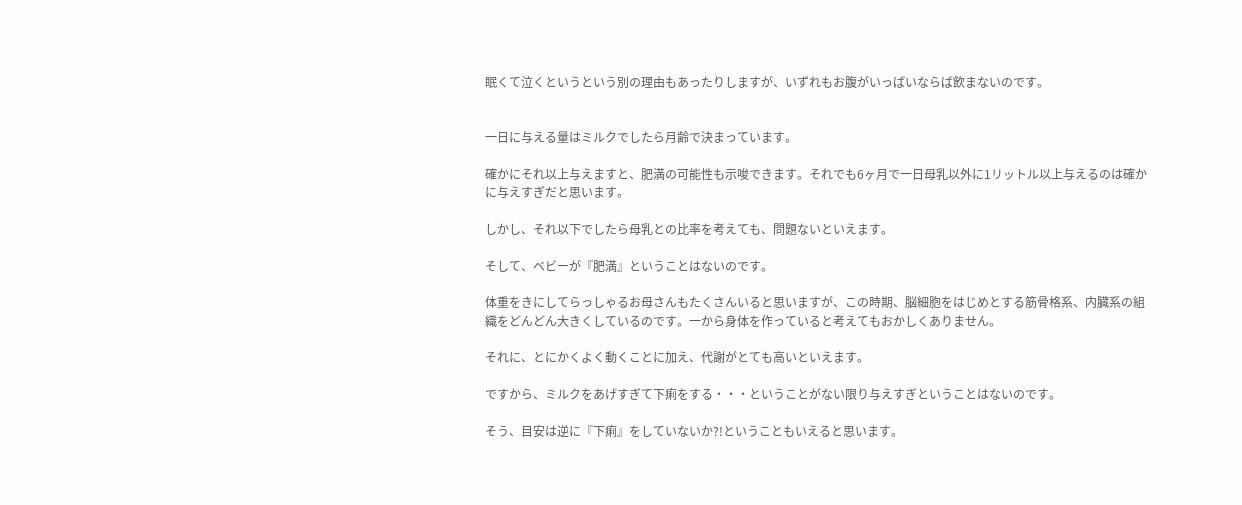眠くて泣くというという別の理由もあったりしますが、いずれもお腹がいっぱいならば飲まないのです。


一日に与える量はミルクでしたら月齢で決まっています。

確かにそれ以上与えますと、肥満の可能性も示唆できます。それでも6ヶ月で一日母乳以外に1リットル以上与えるのは確かに与えすぎだと思います。

しかし、それ以下でしたら母乳との比率を考えても、問題ないといえます。

そして、ベビーが『肥満』ということはないのです。

体重をきにしてらっしゃるお母さんもたくさんいると思いますが、この時期、脳細胞をはじめとする筋骨格系、内臓系の組織をどんどん大きくしているのです。一から身体を作っていると考えてもおかしくありません。

それに、とにかくよく動くことに加え、代謝がとても高いといえます。

ですから、ミルクをあげすぎて下痢をする・・・ということがない限り与えすぎということはないのです。

そう、目安は逆に『下痢』をしていないか?!ということもいえると思います。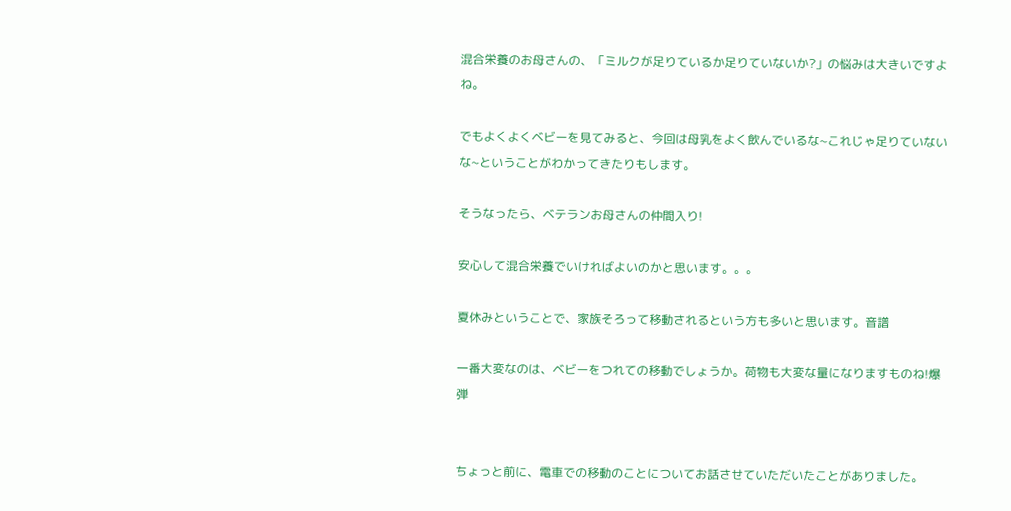混合栄養のお母さんの、「ミルクが足りているか足りていないか?」の悩みは大きいですよね。

でもよくよくベビーを見てみると、今回は母乳をよく飲んでいるな~これじゃ足りていないな~ということがわかってきたりもします。

そうなったら、ベテランお母さんの仲間入り!

安心して混合栄養でいければよいのかと思います。。。

夏休みということで、家族そろって移動されるという方も多いと思います。音譜

一番大変なのは、ベビーをつれての移動でしょうか。荷物も大変な量になりますものね!爆弾


ちょっと前に、電車での移動のことについてお話させていただいたことがありました。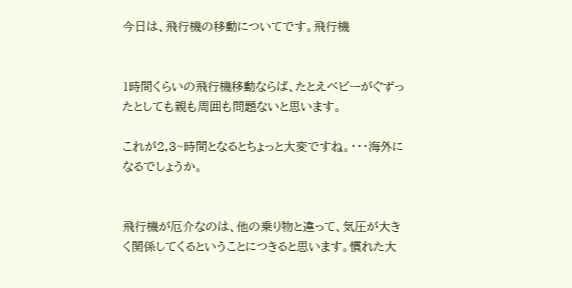今日は、飛行機の移動についてです。飛行機


1時間くらいの飛行機移動ならば、たとえベビーがぐずったとしても親も周囲も問題ないと思います。

これが2,3~時間となるとちょっと大変ですね。・・・海外になるでしょうか。


飛行機が厄介なのは、他の乗り物と違って、気圧が大きく関係してくるということにつきると思います。慣れた大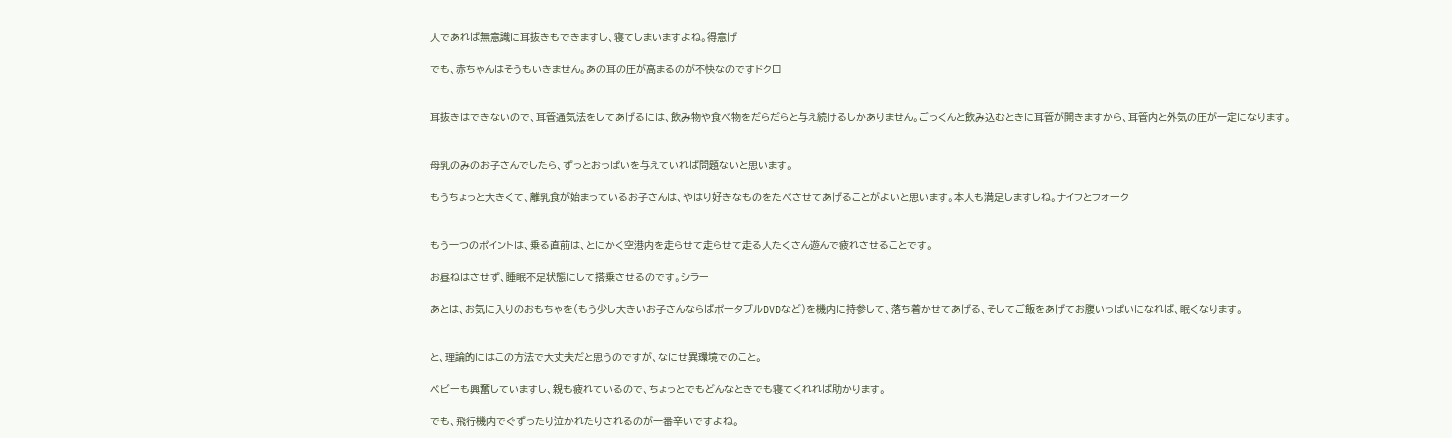人であれば無意識に耳抜きもできますし、寝てしまいますよね。得意げ

でも、赤ちゃんはそうもいきません。あの耳の圧が高まるのが不快なのですドクロ


耳抜きはできないので、耳管通気法をしてあげるには、飲み物や食べ物をだらだらと与え続けるしかありません。ごっくんと飲み込むときに耳管が開きますから、耳管内と外気の圧が一定になります。


母乳のみのお子さんでしたら、ずっとおっぱいを与えていれば問題ないと思います。

もうちょっと大きくて、離乳食が始まっているお子さんは、やはり好きなものをたべさせてあげることがよいと思います。本人も満足しますしね。ナイフとフォーク


もう一つのポイントは、乗る直前は、とにかく空港内を走らせて走らせて走る人たくさん遊んで疲れさせることです。

お昼ねはさせず、睡眠不足状態にして搭乗させるのです。シラー

あとは、お気に入りのおもちゃを(もう少し大きいお子さんならばポータブルDVDなど)を機内に持参して、落ち着かせてあげる、そしてご飯をあげてお腹いっぱいになれば、眠くなります。


と、理論的にはこの方法で大丈夫だと思うのですが、なにせ異環境でのこと。

ベビーも興奮していますし、親も疲れているので、ちょっとでもどんなときでも寝てくれれば助かります。

でも、飛行機内でぐずったり泣かれたりされるのが一番辛いですよね。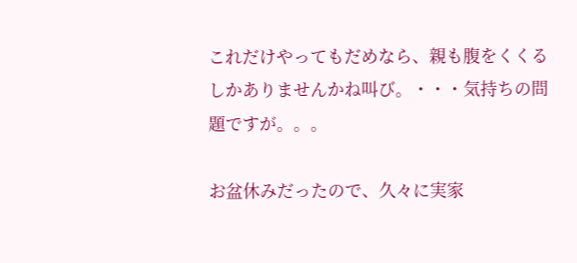これだけやってもだめなら、親も腹をくくるしかありませんかね叫び。・・・気持ちの問題ですが。。。

お盆休みだったので、久々に実家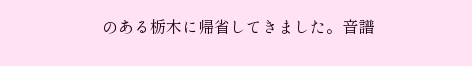のある栃木に帰省してきました。音譜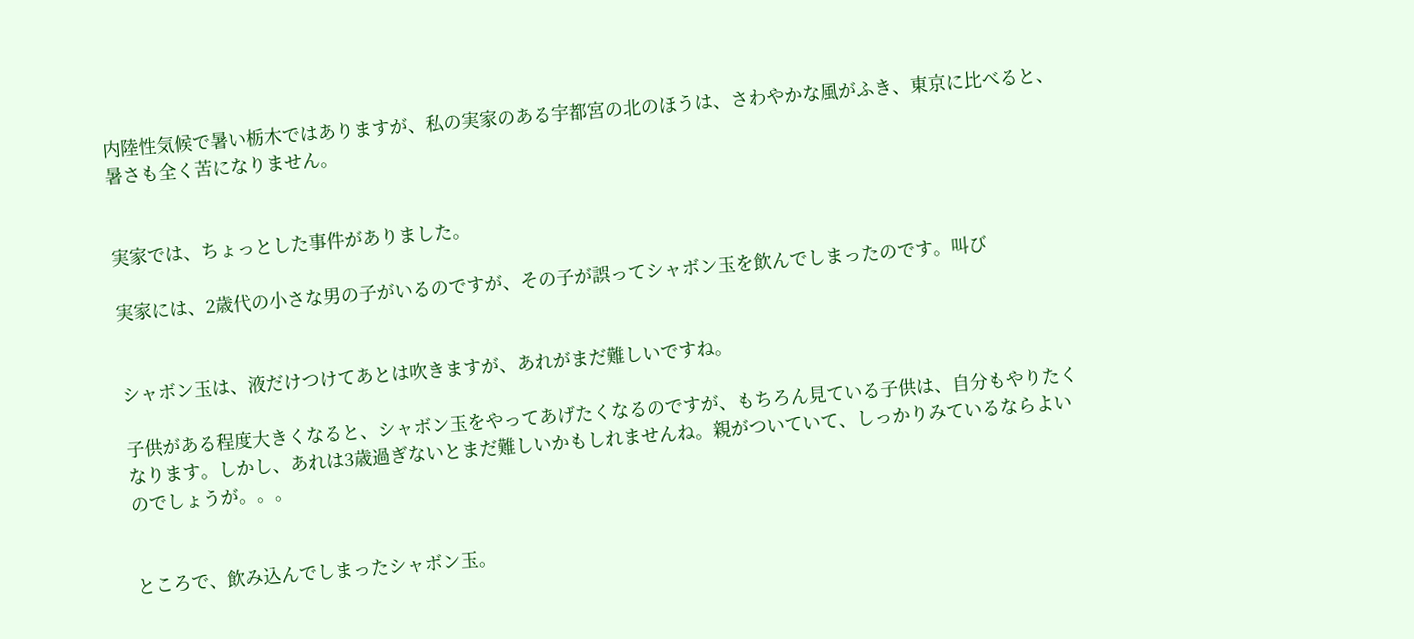内陸性気候で暑い栃木ではありますが、私の実家のある宇都宮の北のほうは、さわやかな風がふき、東京に比べると、暑さも全く苦になりません。


実家では、ちょっとした事件がありました。

実家には、2歳代の小さな男の子がいるのですが、その子が誤ってシャボン玉を飲んでしまったのです。叫び


シャボン玉は、液だけつけてあとは吹きますが、あれがまだ難しいですね。

子供がある程度大きくなると、シャボン玉をやってあげたくなるのですが、もちろん見ている子供は、自分もやりたくなります。しかし、あれは3歳過ぎないとまだ難しいかもしれませんね。親がついていて、しっかりみているならよいのでしょうが。。。


ところで、飲み込んでしまったシャボン玉。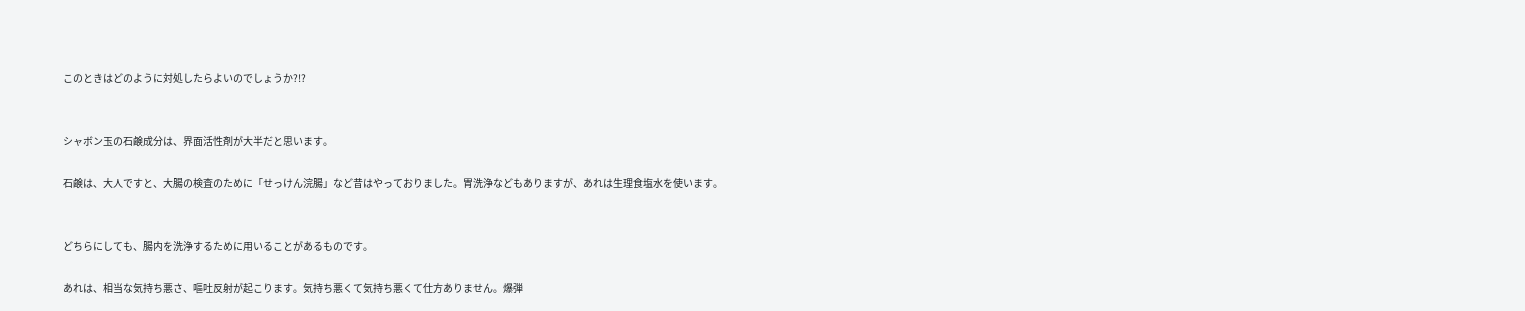このときはどのように対処したらよいのでしょうか?!?


シャボン玉の石鹸成分は、界面活性剤が大半だと思います。

石鹸は、大人ですと、大腸の検査のために「せっけん浣腸」など昔はやっておりました。胃洗浄などもありますが、あれは生理食塩水を使います。


どちらにしても、腸内を洗浄するために用いることがあるものです。

あれは、相当な気持ち悪さ、嘔吐反射が起こります。気持ち悪くて気持ち悪くて仕方ありません。爆弾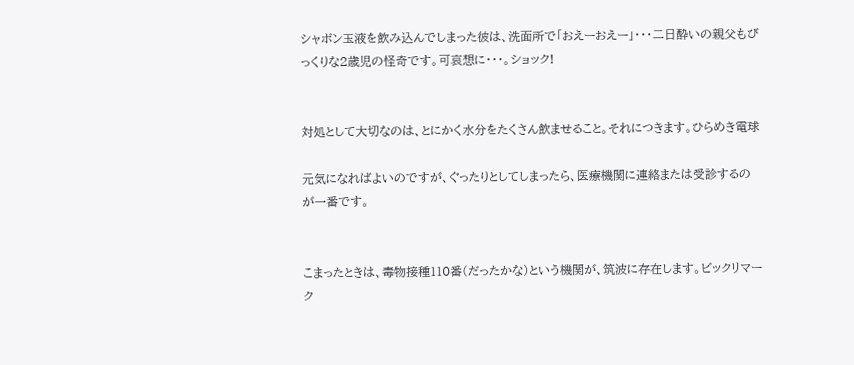シャボン玉液を飲み込んでしまった彼は、洗面所で「おえーおえー」・・・二日酔いの親父もびっくりな2歳児の怪奇です。可哀想に・・・。ショック!


対処として大切なのは、とにかく水分をたくさん飲ませること。それにつきます。ひらめき電球

元気になればよいのですが、ぐったりとしてしまったら、医療機関に連絡または受診するのが一番です。


こまったときは、毒物接種110番(だったかな)という機関が、筑波に存在します。ビックリマーク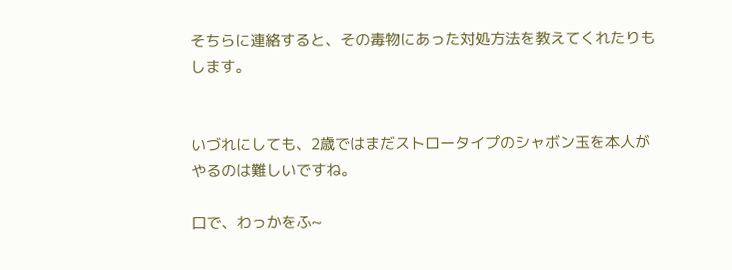そちらに連絡すると、その毒物にあった対処方法を教えてくれたりもします。


いづれにしても、2歳ではまだストロータイプのシャボン玉を本人がやるのは難しいですね。

口で、わっかをふ~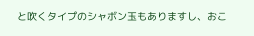と吹くタイプのシャボン玉もありますし、おこ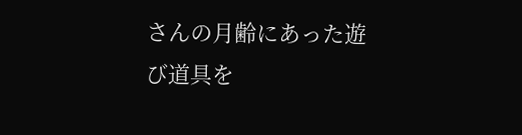さんの月齢にあった遊び道具を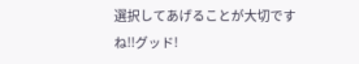選択してあげることが大切ですね!!グッド!